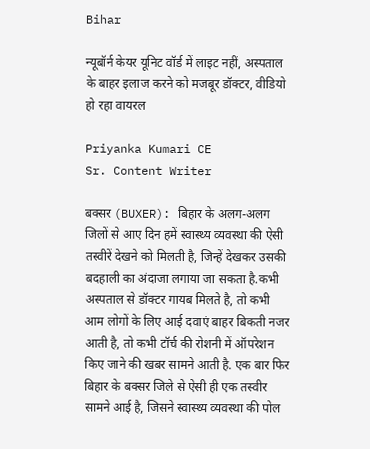Bihar

न्यूबॉर्न केयर यूनिट वॉर्ड में लाइट नहीं, अस्पताल के बाहर इलाज करने को मजबूर डॉक्टर, वीडियो हो रहा वायरल

Priyanka Kumari CE
Sr. Content Writer

बक्सर (BUXER): बिहार के अलग-अलग जिलों से आए दिन हमें स्वास्थ्य व्यवस्था की ऐसी तस्वीरें देखने को मिलती है, जिन्हें देखकर उसकी बदहाली का अंदाजा लगाया जा सकता है.कभी अस्पताल से डॉक्टर गायब मिलते है, तो कभी आम लोगों के लिए आई दवाएं बाहर बिकती नजर आती है, तो कभी टॉर्च की रोशनी में ऑपरेशन किए जाने की खबर सामने आती है. एक बार फिर बिहार के बक्सर जिले से ऐसी ही एक तस्वीर सामने आई है, जिसने स्वास्थ्य व्यवस्था की पोल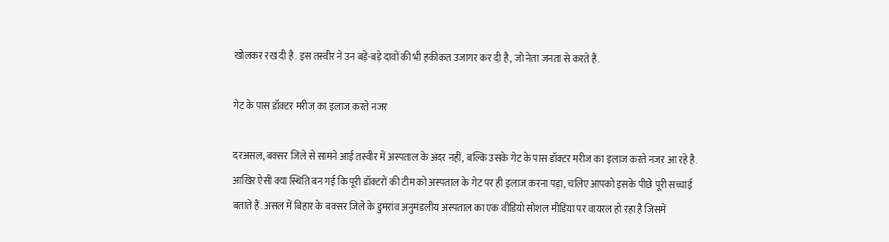खोलकर रख दी है. इस तस्वीर ने उन बड़े-बड़े दावों की भी हकीकत उजागर कर दी है, जो नेता जनता से करते हैं.

गेट के पास डॉक्टर मरीज का इलाज करते नजर

दरअसल, बक्सर जिले से सामने आई तस्वीर में अस्पताल के अंदर नहीं, बल्कि उसके गेट के पास डॉक्टर मरीज का इलाज करते नजर आ रहे है. आखिर ऐसी क्या स्थिति बन गई कि पूरी डॉक्टरों की टीम को अस्पताल के गेट पर ही इलाज करना पड़ा, चलिए आपको इसके पीछे पूरी सच्चाई बताते हैं. असल में बिहार के बक्सर जिले के डुमरांव अनुमंडलीय अस्पताल का एक वीडियो सोशल मीडिया पर वायरल हो रहा है जिसमें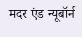मदर एंड न्यूबॉर्न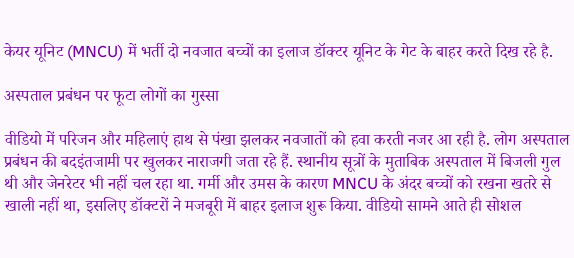केयर यूनिट (MNCU) में भर्ती दो नवजात बच्चों का इलाज डॉक्टर यूनिट के गेट के बाहर करते दिख रहे है.

अस्पताल प्रबंधन पर फूटा लोगों का गुस्सा

वीडियो में परिजन और महिलाएं हाथ से पंखा झलकर नवजातों को हवा करती नजर आ रही है. लोग अस्पताल प्रबंधन की बदइंतजामी पर खुलकर नाराजगी जता रहे हैं. स्थानीय सूत्रों के मुताबिक अस्पताल में बिजली गुल थी और जेनरेटर भी नहीं चल रहा था. गर्मी और उमस के कारण MNCU के अंदर बच्चों को रखना खतरे से खाली नहीं था, इसलिए डॉक्टरों ने मजबूरी में बाहर इलाज शुरू किया. वीडियो सामने आते ही सोशल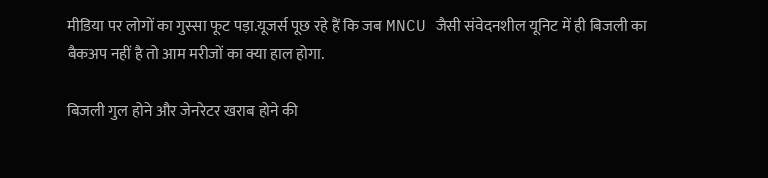मीडिया पर लोगों का गुस्सा फूट पड़ा.यूजर्स पूछ रहे हैं कि जब MNCU जैसी संवेदनशील यूनिट में ही बिजली का बैकअप नहीं है तो आम मरीजों का क्या हाल होगा.

बिजली गुल होने और जेनरेटर खराब होने की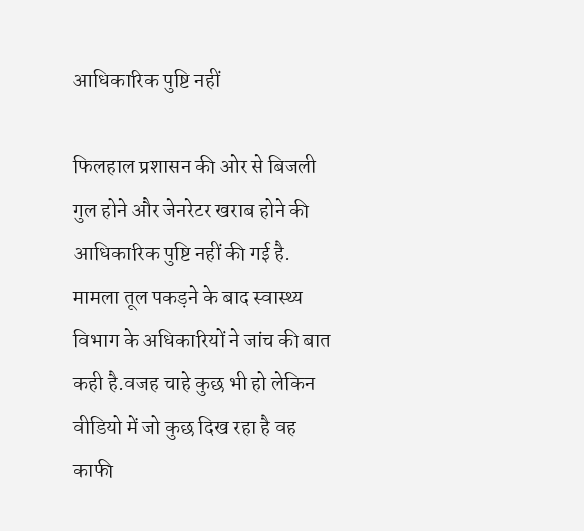आधिकारिक पुष्टि नहीं

फिलहाल प्रशासन की ओर से बिजली गुल होने और जेनरेटर खराब होने की आधिकारिक पुष्टि नहीं की गई है. मामला तूल पकड़ने के बाद स्वास्थ्य विभाग के अधिकारियों ने जांच की बात कही है.वजह चाहे कुछ भी हो लेकिन वीडियो में जो कुछ दिख रहा है वह काफी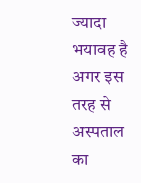ज्यादा भयावह है अगर इस तरह से अस्पताल का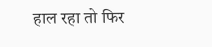हाल रहा तो फिर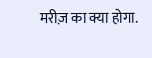मरीज़ का क्या होगा.